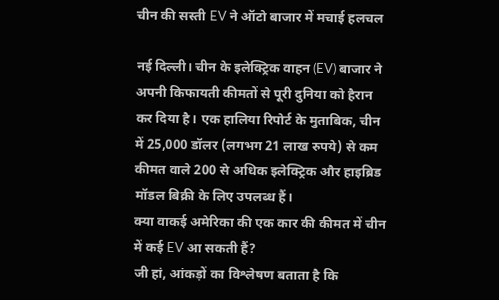चीन की सस्ती EV ने ऑटो बाजार में मचाई हलचल

नई दिल्ली। चीन के इलेक्ट्रिक वाहन (EV) बाजार ने अपनी किफायती कीमतों से पूरी दुनिया को हैरान कर दिया है। एक हालिया रिपोर्ट के मुताबिक, चीन में 25,000 डॉलर (लगभग 21 लाख रुपये) से कम कीमत वाले 200 से अधिक इलेक्ट्रिक और हाइब्रिड मॉडल बिक्री के लिए उपलब्ध हैं।
क्या वाकई अमेरिका की एक कार की कीमत में चीन में कई EV आ सकती हैं?
जी हां, आंकड़ों का विश्लेषण बताता है कि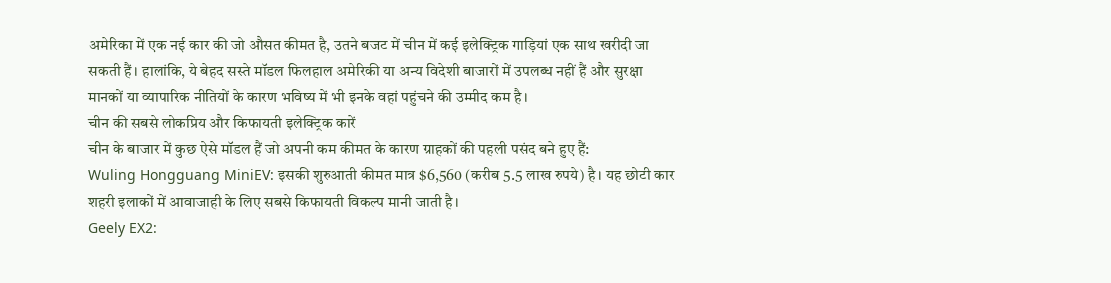अमेरिका में एक नई कार की जो औसत कीमत है, उतने बजट में चीन में कई इलेक्ट्रिक गाड़ियां एक साथ खरीदी जा सकती हैं। हालांकि, ये बेहद सस्ते मॉडल फिलहाल अमेरिकी या अन्य विदेशी बाजारों में उपलब्ध नहीं हैं और सुरक्षा मानकों या व्यापारिक नीतियों के कारण भविष्य में भी इनके वहां पहुंचने की उम्मीद कम है।
चीन की सबसे लोकप्रिय और किफायती इलेक्ट्रिक कारें
चीन के बाजार में कुछ ऐसे मॉडल हैं जो अपनी कम कीमत के कारण ग्राहकों की पहली पसंद बने हुए हैं:
Wuling Hongguang MiniEV: इसकी शुरुआती कीमत मात्र $6,560 (करीब 5.5 लाख रुपये) है। यह छोटी कार शहरी इलाकों में आवाजाही के लिए सबसे किफायती विकल्प मानी जाती है।
Geely EX2: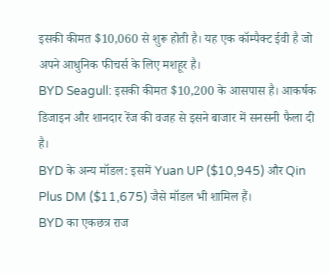इसकी कीमत $10,060 से शुरू होती है। यह एक कॉम्पैक्ट ईवी है जो अपने आधुनिक फीचर्स के लिए मशहूर है।
BYD Seagull: इसकी कीमत $10,200 के आसपास है। आकर्षक डिजाइन और शानदार रेंज की वजह से इसने बाजार में सनसनी फैला दी है।
BYD के अन्य मॉडल: इसमें Yuan UP ($10,945) और Qin Plus DM ($11,675) जैसे मॉडल भी शामिल हैं।
BYD का एकछत्र राज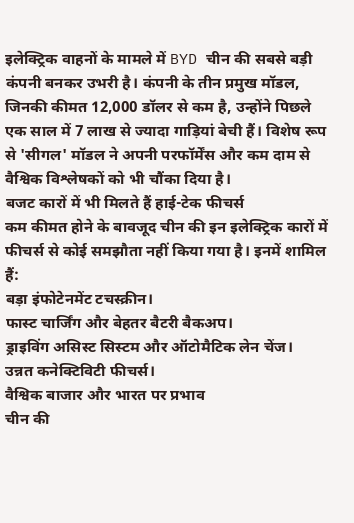इलेक्ट्रिक वाहनों के मामले में BYD चीन की सबसे बड़ी कंपनी बनकर उभरी है। कंपनी के तीन प्रमुख मॉडल, जिनकी कीमत 12,000 डॉलर से कम है, उन्होंने पिछले एक साल में 7 लाख से ज्यादा गाड़ियां बेची हैं। विशेष रूप से 'सीगल' मॉडल ने अपनी परफॉर्मेंस और कम दाम से वैश्विक विश्लेषकों को भी चौंका दिया है।
बजट कारों में भी मिलते हैं हाई-टेक फीचर्स
कम कीमत होने के बावजूद चीन की इन इलेक्ट्रिक कारों में फीचर्स से कोई समझौता नहीं किया गया है। इनमें शामिल हैं:
बड़ा इंफोटेनमेंट टचस्क्रीन।
फास्ट चार्जिंग और बेहतर बैटरी बैकअप।
ड्राइविंग असिस्ट सिस्टम और ऑटोमैटिक लेन चेंज।
उन्नत कनेक्टिविटी फीचर्स।
वैश्विक बाजार और भारत पर प्रभाव
चीन की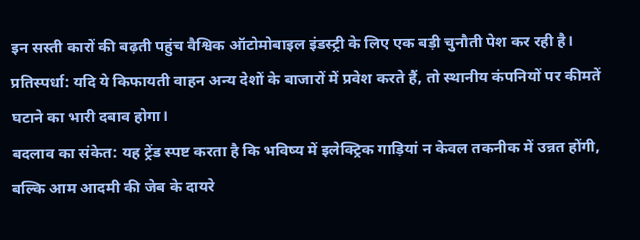इन सस्ती कारों की बढ़ती पहुंच वैश्विक ऑटोमोबाइल इंडस्ट्री के लिए एक बड़ी चुनौती पेश कर रही है।
प्रतिस्पर्धा: यदि ये किफायती वाहन अन्य देशों के बाजारों में प्रवेश करते हैं, तो स्थानीय कंपनियों पर कीमतें घटाने का भारी दबाव होगा।
बदलाव का संकेत: यह ट्रेंड स्पष्ट करता है कि भविष्य में इलेक्ट्रिक गाड़ियां न केवल तकनीक में उन्नत होंगी, बल्कि आम आदमी की जेब के दायरे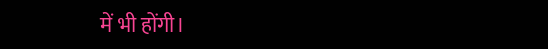में भी होंगी।